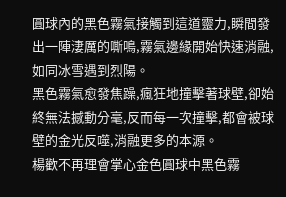圓球內的黑色霧氣接觸到這道靈力,瞬間發出一陣淒厲的嘶鳴,霧氣邊緣開始快速消融,如同冰雪遇到烈陽。
黑色霧氣愈發焦躁,瘋狂地撞擊著球壁,卻始終無法撼動分毫,反而每一次撞擊,都會被球壁的金光反噬,消融更多的本源。
楊歡不再理會掌心金色圓球中黑色霧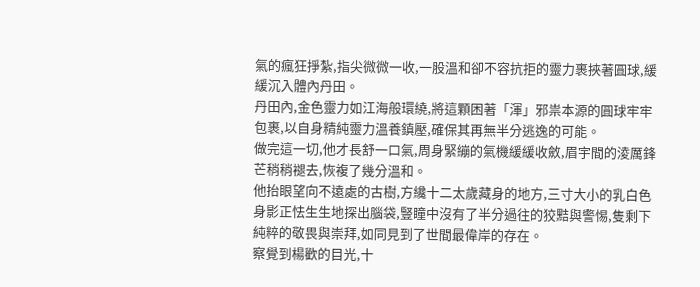氣的瘋狂掙紮,指尖微微一收,一股溫和卻不容抗拒的靈力裹挾著圓球,緩緩沉入體內丹田。
丹田內,金色靈力如江海般環繞,將這顆困著「渾」邪祟本源的圓球牢牢包裹,以自身精純靈力溫養鎮壓,確保其再無半分逃逸的可能。
做完這一切,他才長舒一口氣,周身緊繃的氣機緩緩收斂,眉宇間的淩厲鋒芒稍稍褪去,恢複了幾分溫和。
他抬眼望向不遠處的古樹,方纔十二太歲藏身的地方,三寸大小的乳白色身影正怯生生地探出腦袋,豎瞳中沒有了半分過往的狡黠與警惕,隻剩下純粹的敬畏與崇拜,如同見到了世間最偉岸的存在。
察覺到楊歡的目光,十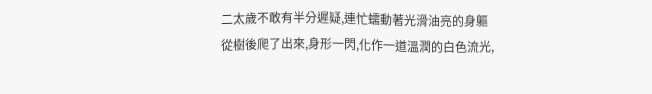二太歲不敢有半分遲疑,連忙蠕動著光滑油亮的身軀從樹後爬了出來,身形一閃,化作一道溫潤的白色流光,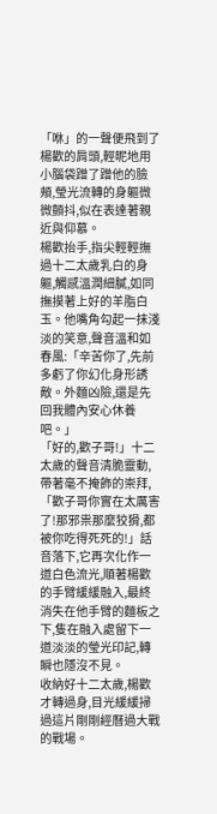「咻」的一聲便飛到了楊歡的肩頭,輕昵地用小腦袋蹭了蹭他的臉頰,瑩光流轉的身軀微微顫抖,似在表達著親近與仰慕。
楊歡抬手,指尖輕輕撫過十二太歲乳白的身軀,觸感溫潤細膩,如同撫摸著上好的羊脂白玉。他嘴角勾起一抹淺淡的笑意,聲音溫和如春風:「辛苦你了,先前多虧了你幻化身形誘敵。外麵凶險,還是先回我體內安心休養吧。」
「好的,歡子哥!」十二太歲的聲音清脆靈動,帶著毫不掩飾的崇拜,「歡子哥你實在太厲害了!那邪祟那麼狡猾,都被你吃得死死的!」話音落下,它再次化作一道白色流光,順著楊歡的手臂緩緩融入,最終消失在他手臂的麵板之下,隻在融入處留下一道淡淡的瑩光印記,轉瞬也隱沒不見。
收納好十二太歲,楊歡才轉過身,目光緩緩掃過這片剛剛經曆過大戰的戰場。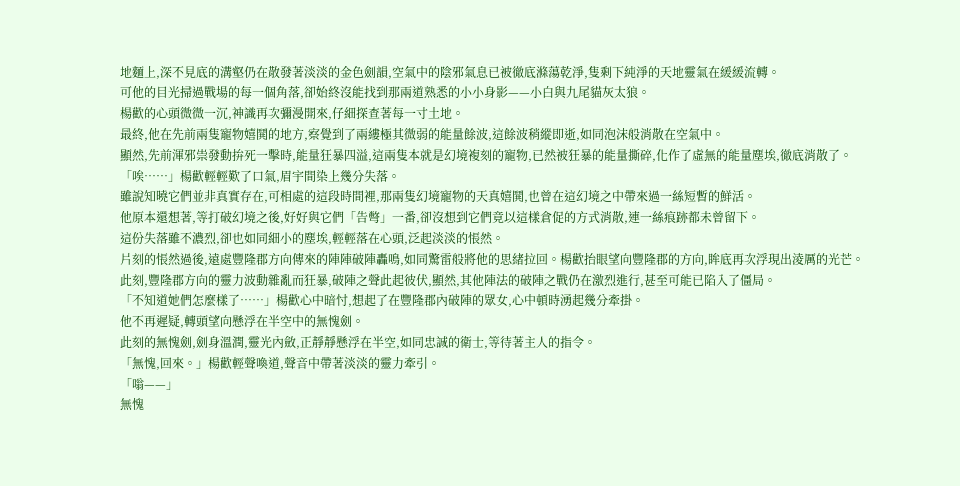地麵上,深不見底的溝壑仍在散發著淡淡的金色劍韻,空氣中的陰邪氣息已被徹底滌蕩乾淨,隻剩下純淨的天地靈氣在緩緩流轉。
可他的目光掃過戰場的每一個角落,卻始終沒能找到那兩道熟悉的小小身影——小白與九尾貓灰太狼。
楊歡的心頭微微一沉,神識再次彌漫開來,仔細探查著每一寸土地。
最終,他在先前兩隻寵物嬉鬨的地方,察覺到了兩縷極其微弱的能量餘波,這餘波稍縱即逝,如同泡沫般消散在空氣中。
顯然,先前渾邪祟發動拚死一擊時,能量狂暴四溢,這兩隻本就是幻境複刻的寵物,已然被狂暴的能量撕碎,化作了虛無的能量塵埃,徹底消散了。
「唉……」楊歡輕輕歎了口氣,眉宇間染上幾分失落。
雖說知曉它們並非真實存在,可相處的這段時間裡,那兩隻幻境寵物的天真嬉鬨,也曾在這幻境之中帶來過一絲短暫的鮮活。
他原本還想著,等打破幻境之後,好好與它們「告彆」一番,卻沒想到它們竟以這樣倉促的方式消散,連一絲痕跡都未曾留下。
這份失落雖不濃烈,卻也如同細小的塵埃,輕輕落在心頭,泛起淡淡的悵然。
片刻的悵然過後,遠處豐隆郡方向傳來的陣陣破陣轟鳴,如同驚雷般將他的思緒拉回。楊歡抬眼望向豐隆郡的方向,眸底再次浮現出淩厲的光芒。
此刻,豐隆郡方向的靈力波動雜亂而狂暴,破陣之聲此起彼伏,顯然,其他陣法的破陣之戰仍在激烈進行,甚至可能已陷入了僵局。
「不知道她們怎麼樣了……」楊歡心中暗忖,想起了在豐隆郡內破陣的眾女,心中頓時湧起幾分牽掛。
他不再遲疑,轉頭望向懸浮在半空中的無愧劍。
此刻的無愧劍,劍身溫潤,靈光內斂,正靜靜懸浮在半空,如同忠誠的衛士,等待著主人的指令。
「無愧,回來。」楊歡輕聲喚道,聲音中帶著淡淡的靈力牽引。
「嗡——」
無愧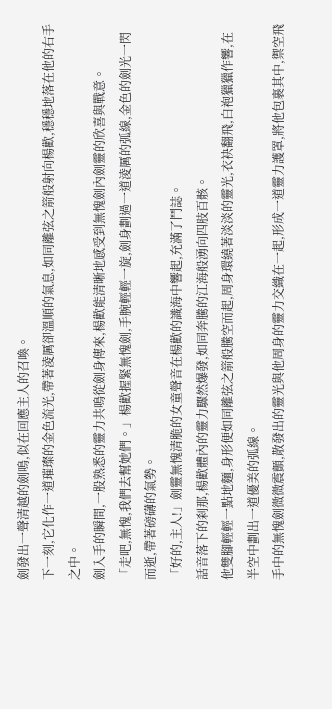劍發出一聲清越的劍鳴,似在回應主人的召喚。
下一刻,它化作一道璀璨的金色流光,帶著淩厲卻溫順的氣息,如同離弦之箭般射向楊歡,穩穩地落在他的右手之中。
劍入手的瞬間,一股熟悉的靈力共鳴從劍身傳來,楊歡能清晰地感受到無愧劍內劍靈的欣喜與戰意。
「走吧,無愧,我們去幫她們。」楊歡握緊無愧劍,手腕輕輕一旋,劍身劃過一道淩厲的弧線,金色的劍光一閃而逝,帶著磅礴的氣勢。
「好的,主人!」劍靈無愧清脆的女童聲音在楊歡的識海中響起,充滿了鬥誌。
話音落下的刹那,楊歡體內的靈力驟然爆發,如同奔騰的江海般湧向四肢百骸。
他雙腳輕輕一點地麵,身形便如同離弦之箭般騰空而起,周身環繞著淡淡的靈光,衣袂翻飛,白袍獵獵作響,在半空中劃出一道優美的弧線。
手中的無愧劍微微震顫,散發出的靈光與他周身的靈力交織在一起,形成一道靈力護罩,將他包裹其中,禦空飛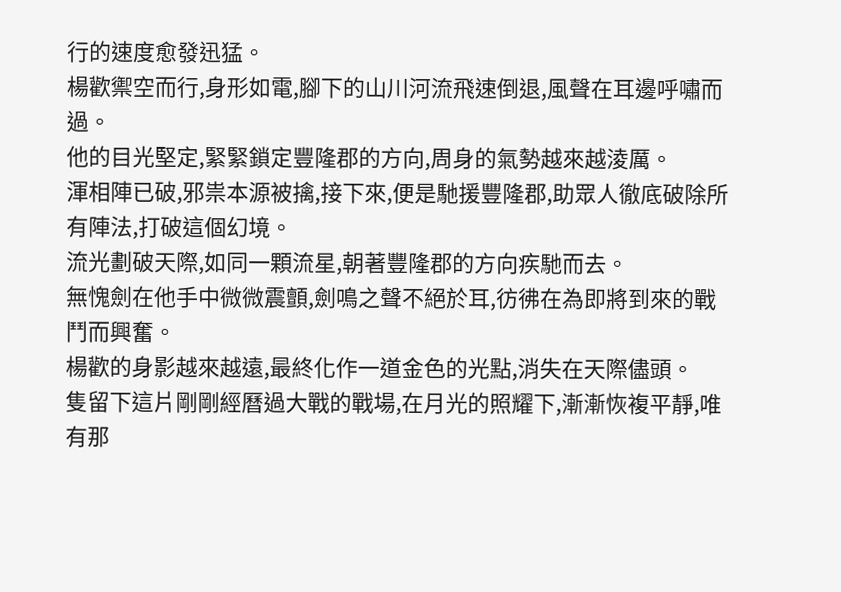行的速度愈發迅猛。
楊歡禦空而行,身形如電,腳下的山川河流飛速倒退,風聲在耳邊呼嘯而過。
他的目光堅定,緊緊鎖定豐隆郡的方向,周身的氣勢越來越淩厲。
渾相陣已破,邪祟本源被擒,接下來,便是馳援豐隆郡,助眾人徹底破除所有陣法,打破這個幻境。
流光劃破天際,如同一顆流星,朝著豐隆郡的方向疾馳而去。
無愧劍在他手中微微震顫,劍鳴之聲不絕於耳,彷彿在為即將到來的戰鬥而興奮。
楊歡的身影越來越遠,最終化作一道金色的光點,消失在天際儘頭。
隻留下這片剛剛經曆過大戰的戰場,在月光的照耀下,漸漸恢複平靜,唯有那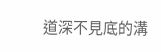道深不見底的溝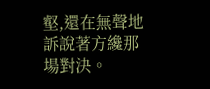壑,還在無聲地訴說著方纔那場對決。